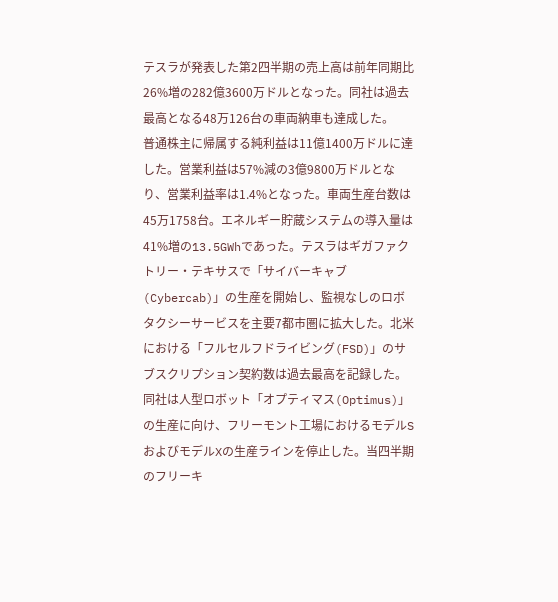テスラが発表した第2四半期の売上高は前年同期比26%増の282億3600万ドルとなった。同社は過去最高となる48万126台の車両納車も達成した。
普通株主に帰属する純利益は11億1400万ドルに達した。営業利益は57%減の3億9800万ドルとなり、営業利益率は1.4%となった。車両生産台数は45万1758台。エネルギー貯蔵システムの導入量は41%増の13.5GWhであった。テスラはギガファクトリー・テキサスで「サイバーキャブ(Cybercab)」の生産を開始し、監視なしのロボタクシーサービスを主要7都市圏に拡大した。北米における「フルセルフドライビング(FSD)」のサブスクリプション契約数は過去最高を記録した。同社は人型ロボット「オプティマス(Optimus)」の生産に向け、フリーモント工場におけるモデルSおよびモデルXの生産ラインを停止した。当四半期のフリーキ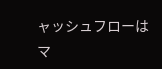ャッシュフローはマ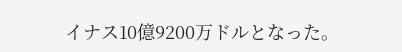イナス10億9200万ドルとなった。